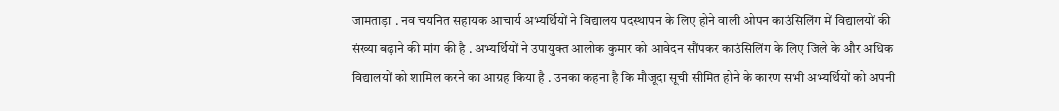जामताड़ा . नव चयनित सहायक आचार्य अभ्यर्थियों ने विद्यालय पदस्थापन के लिए होने वाली ओपन काउंसिलिंग में विद्यालयों की संख्या बढ़ाने की मांग की है . अभ्यर्थियों ने उपायुक्त आलोक कुमार को आवेदन सौंपकर काउंसिलिंग के लिए जिले के और अधिक विद्यालयों को शामिल करने का आग्रह किया है . उनका कहना है कि मौजूदा सूची सीमित होने के कारण सभी अभ्यर्थियों को अपनी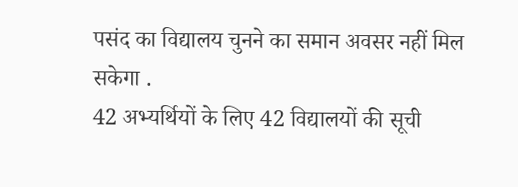पसंद का विद्यालय चुनने का समान अवसर नहीं मिल सकेगा .
42 अभ्यर्थियों के लिए 42 विद्यालयों की सूची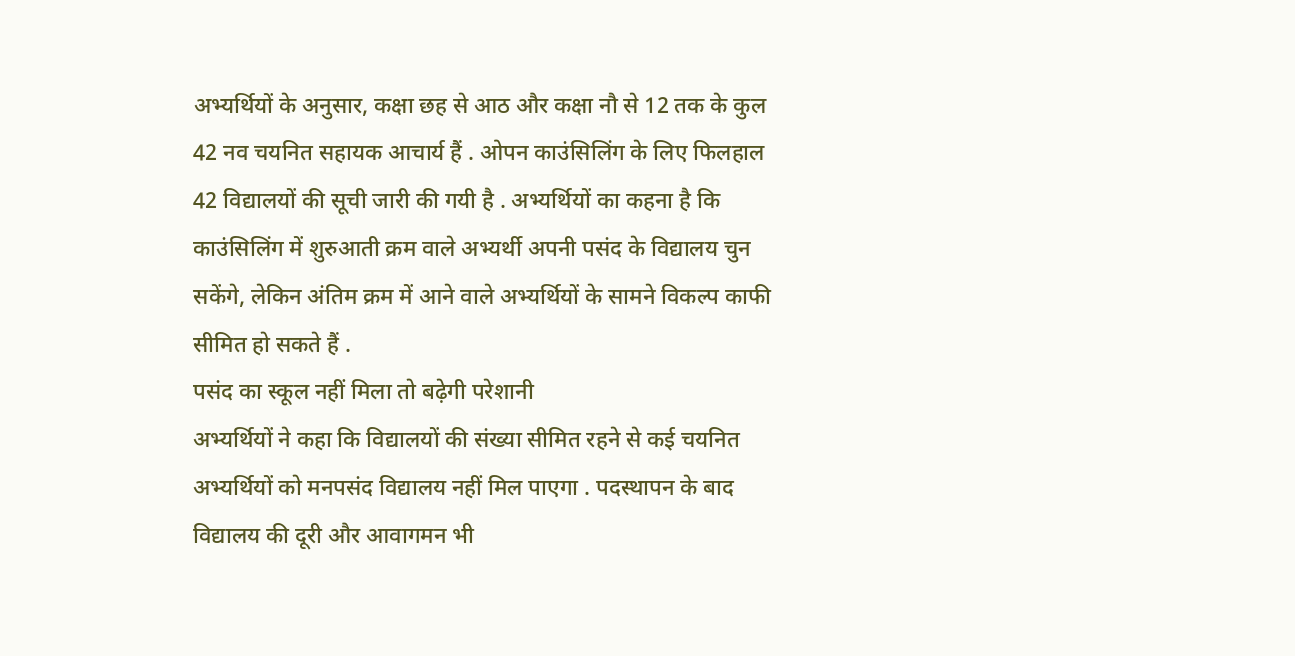अभ्यर्थियों के अनुसार, कक्षा छह से आठ और कक्षा नौ से 12 तक के कुल 42 नव चयनित सहायक आचार्य हैं . ओपन काउंसिलिंग के लिए फिलहाल 42 विद्यालयों की सूची जारी की गयी है . अभ्यर्थियों का कहना है कि काउंसिलिंग में शुरुआती क्रम वाले अभ्यर्थी अपनी पसंद के विद्यालय चुन सकेंगे, लेकिन अंतिम क्रम में आने वाले अभ्यर्थियों के सामने विकल्प काफी सीमित हो सकते हैं .
पसंद का स्कूल नहीं मिला तो बढ़ेगी परेशानी
अभ्यर्थियों ने कहा कि विद्यालयों की संख्या सीमित रहने से कई चयनित अभ्यर्थियों को मनपसंद विद्यालय नहीं मिल पाएगा . पदस्थापन के बाद विद्यालय की दूरी और आवागमन भी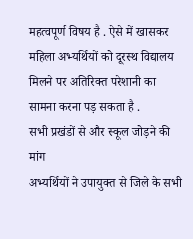महत्वपूर्ण विषय है . ऐसे में खासकर महिला अभ्यर्थियों को दूरस्थ विद्यालय मिलने पर अतिरिक्त परेशानी का सामना करना पड़ सकता है .
सभी प्रखंडों से और स्कूल जोड़ने की मांग
अभ्यर्थियों ने उपायुक्त से जिले के सभी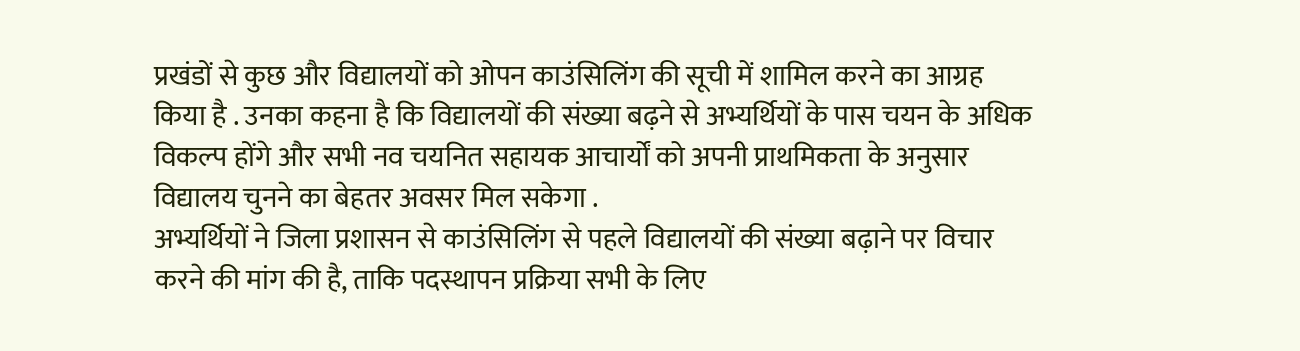प्रखंडों से कुछ और विद्यालयों को ओपन काउंसिलिंग की सूची में शामिल करने का आग्रह किया है . उनका कहना है कि विद्यालयों की संख्या बढ़ने से अभ्यर्थियों के पास चयन के अधिक विकल्प होंगे और सभी नव चयनित सहायक आचार्यों को अपनी प्राथमिकता के अनुसार विद्यालय चुनने का बेहतर अवसर मिल सकेगा .
अभ्यर्थियों ने जिला प्रशासन से काउंसिलिंग से पहले विद्यालयों की संख्या बढ़ाने पर विचार करने की मांग की है, ताकि पदस्थापन प्रक्रिया सभी के लिए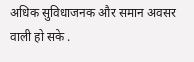अधिक सुविधाजनक और समान अवसर वाली हो सके .